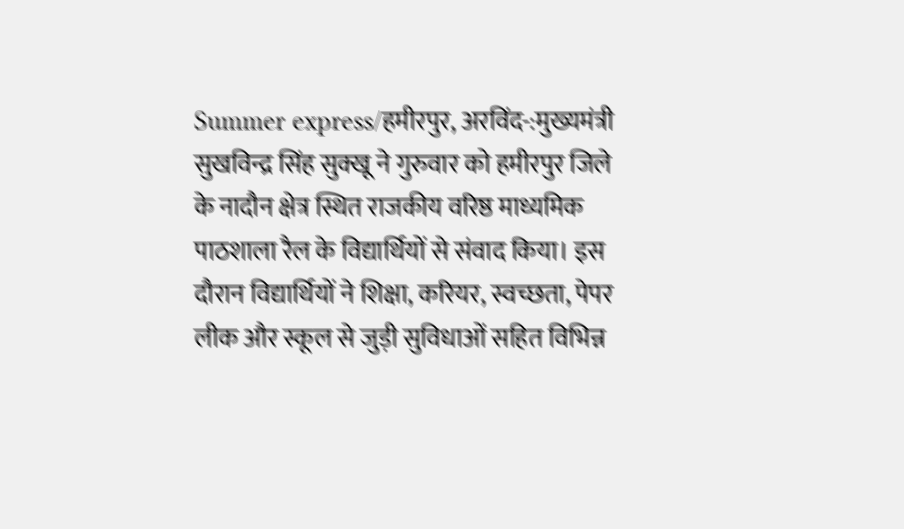Summer express/हमीरपुर, अरविंद-:मुख्यमंत्री सुखविन्द्र सिंह सुक्खू ने गुरुवार को हमीरपुर जिले के नादौन क्षेत्र स्थित राजकीय वरिष्ठ माध्यमिक पाठशाला रैल के विद्यार्थियों से संवाद किया। इस दौरान विद्यार्थियों ने शिक्षा, करियर, स्वच्छता, पेपर लीक और स्कूल से जुड़ी सुविधाओं सहित विभिन्न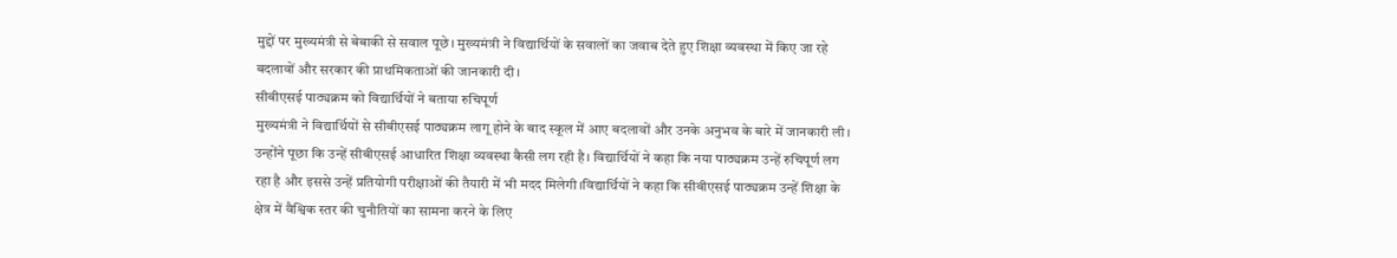मुद्दों पर मुख्यमंत्री से बेबाकी से सवाल पूछे। मुख्यमंत्री ने विद्यार्थियों के सवालों का जवाब देते हुए शिक्षा व्यवस्था में किए जा रहे बदलावों और सरकार की प्राथमिकताओं की जानकारी दी।
सीबीएसई पाठ्यक्रम को विद्यार्थियों ने बताया रुचिपूर्ण
मुख्यमंत्री ने विद्यार्थियों से सीबीएसई पाठ्यक्रम लागू होने के बाद स्कूल में आए बदलावों और उनके अनुभव के बारे में जानकारी ली। उन्होंने पूछा कि उन्हें सीबीएसई आधारित शिक्षा व्यवस्था कैसी लग रही है। विद्यार्थियों ने कहा कि नया पाठ्यक्रम उन्हें रुचिपूर्ण लग रहा है और इससे उन्हें प्रतियोगी परीक्षाओं की तैयारी में भी मदद मिलेगी।विद्यार्थियों ने कहा कि सीबीएसई पाठ्यक्रम उन्हें शिक्षा के क्षेत्र में वैश्विक स्तर की चुनौतियों का सामना करने के लिए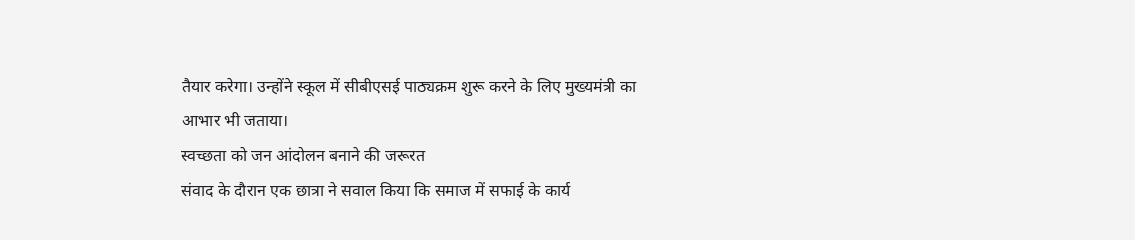तैयार करेगा। उन्होंने स्कूल में सीबीएसई पाठ्यक्रम शुरू करने के लिए मुख्यमंत्री का आभार भी जताया।
स्वच्छता को जन आंदोलन बनाने की जरूरत
संवाद के दौरान एक छात्रा ने सवाल किया कि समाज में सफाई के कार्य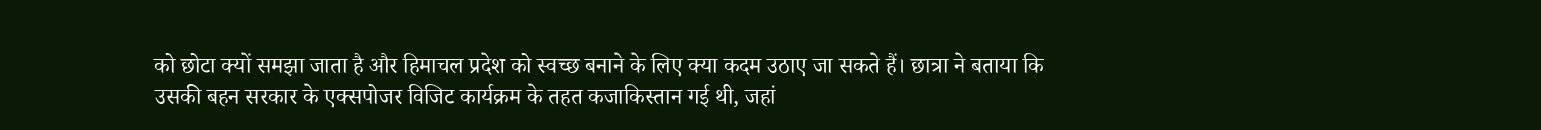को छोटा क्यों समझा जाता है और हिमाचल प्रदेश को स्वच्छ बनाने के लिए क्या कदम उठाए जा सकते हैं। छात्रा ने बताया कि उसकी बहन सरकार के एक्सपोजर विजिट कार्यक्रम के तहत कजाकिस्तान गई थी, जहां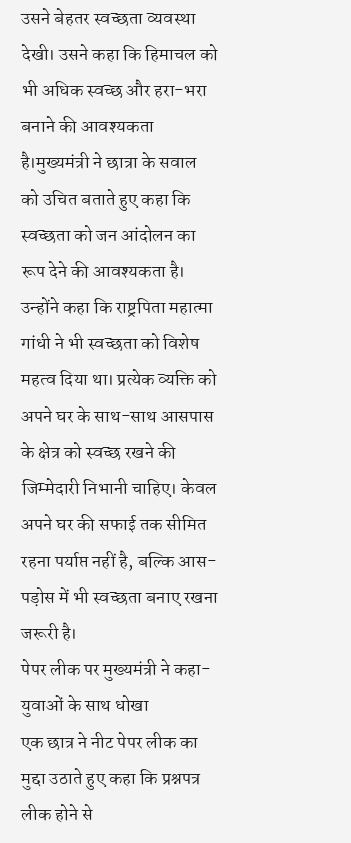उसने बेहतर स्वच्छता व्यवस्था देखी। उसने कहा कि हिमाचल को भी अधिक स्वच्छ और हरा-भरा बनाने की आवश्यकता है।मुख्यमंत्री ने छात्रा के सवाल को उचित बताते हुए कहा कि स्वच्छता को जन आंदोलन का रूप देने की आवश्यकता है। उन्होंने कहा कि राष्ट्रपिता महात्मा गांधी ने भी स्वच्छता को विशेष महत्व दिया था। प्रत्येक व्यक्ति को अपने घर के साथ-साथ आसपास के क्षेत्र को स्वच्छ रखने की जिम्मेदारी निभानी चाहिए। केवल अपने घर की सफाई तक सीमित रहना पर्याप्त नहीं है, बल्कि आस-पड़ोस में भी स्वच्छता बनाए रखना जरूरी है।
पेपर लीक पर मुख्यमंत्री ने कहा- युवाओं के साथ धोखा
एक छात्र ने नीट पेपर लीक का मुद्दा उठाते हुए कहा कि प्रश्नपत्र लीक होने से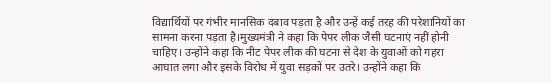विद्यार्थियों पर गंभीर मानसिक दबाव पड़ता है और उन्हें कई तरह की परेशानियों का सामना करना पड़ता है।मुख्यमंत्री ने कहा कि पेपर लीक जैसी घटनाएं नहीं होनी चाहिए। उन्होंने कहा कि नीट पेपर लीक की घटना से देश के युवाओं को गहरा आघात लगा और इसके विरोध में युवा सड़कों पर उतरे। उन्होंने कहा कि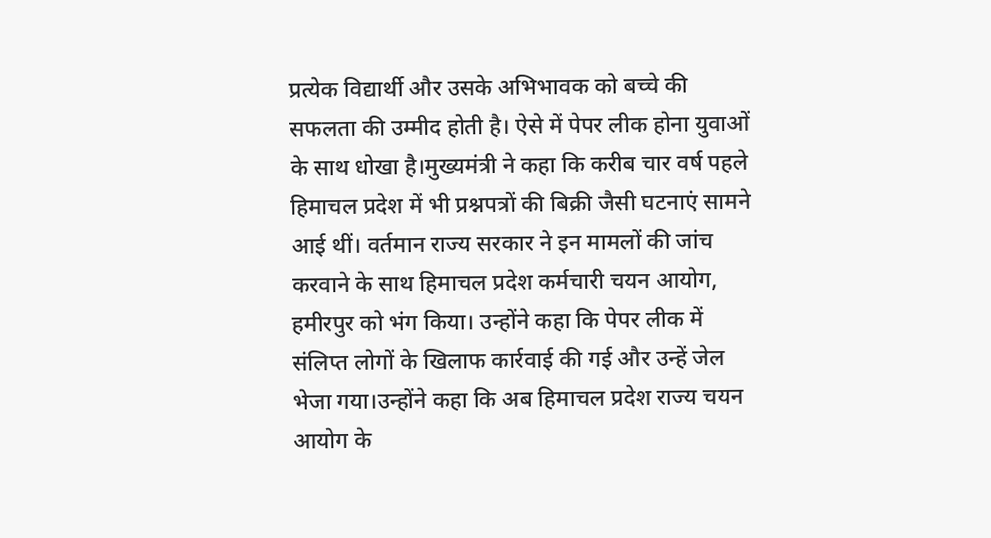प्रत्येक विद्यार्थी और उसके अभिभावक को बच्चे की सफलता की उम्मीद होती है। ऐसे में पेपर लीक होना युवाओं के साथ धोखा है।मुख्यमंत्री ने कहा कि करीब चार वर्ष पहले हिमाचल प्रदेश में भी प्रश्नपत्रों की बिक्री जैसी घटनाएं सामने आई थीं। वर्तमान राज्य सरकार ने इन मामलों की जांच करवाने के साथ हिमाचल प्रदेश कर्मचारी चयन आयोग, हमीरपुर को भंग किया। उन्होंने कहा कि पेपर लीक में संलिप्त लोगों के खिलाफ कार्रवाई की गई और उन्हें जेल भेजा गया।उन्होंने कहा कि अब हिमाचल प्रदेश राज्य चयन आयोग के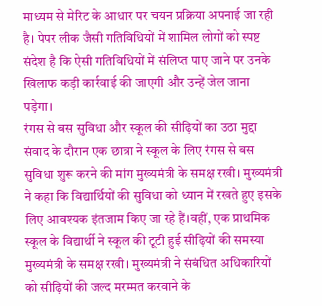माध्यम से मेरिट के आधार पर चयन प्रक्रिया अपनाई जा रही है। पेपर लीक जैसी गतिविधियों में शामिल लोगों को स्पष्ट संदेश है कि ऐसी गतिविधियों में संलिप्त पाए जाने पर उनके खिलाफ कड़ी कार्रवाई की जाएगी और उन्हें जेल जाना पड़ेगा।
रंगस से बस सुविधा और स्कूल की सीढ़ियों का उठा मुद्दा
संवाद के दौरान एक छात्रा ने स्कूल के लिए रंगस से बस सुविधा शुरू करने की मांग मुख्यमंत्री के समक्ष रखी। मुख्यमंत्री ने कहा कि विद्यार्थियों की सुविधा को ध्यान में रखते हुए इसके लिए आवश्यक इंतजाम किए जा रहे हैं।वहीं, एक प्राथमिक स्कूल के विद्यार्थी ने स्कूल की टूटी हुई सीढ़ियों की समस्या मुख्यमंत्री के समक्ष रखी। मुख्यमंत्री ने संबंधित अधिकारियों को सीढ़ियों की जल्द मरम्मत करवाने के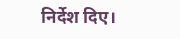निर्देश दिए।